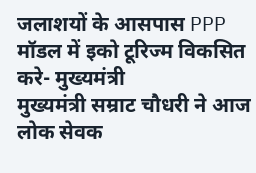जलाशयों के आसपास PPP मॉडल में इको टूरिज्म विकसित करे- मुख्यमंत्री
मुख्यमंत्री सम्राट चौधरी ने आज लोक सेवक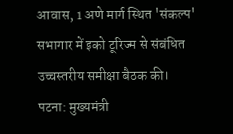आवास, 1 अणे मार्ग स्थित 'संकल्प' सभागार में इको टूरिज्म से संबंधित उच्चस्तरीय समीक्षा बैठक की।
पटना: मुख्यमंत्री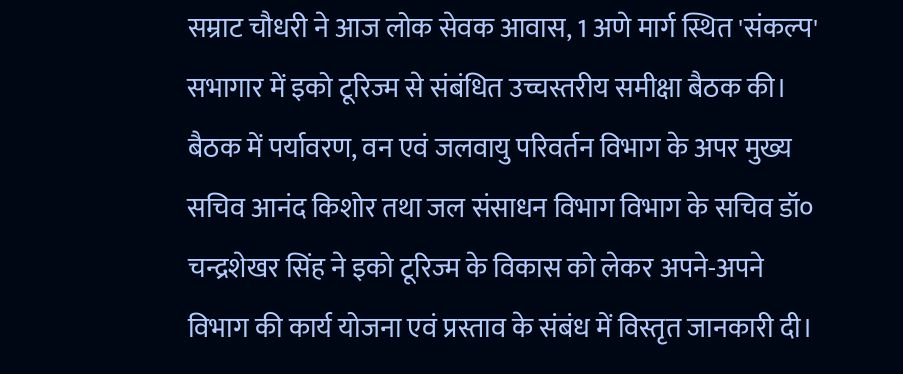सम्राट चौधरी ने आज लोक सेवक आवास, 1 अणे मार्ग स्थित 'संकल्प' सभागार में इको टूरिज्म से संबंधित उच्चस्तरीय समीक्षा बैठक की।
बैठक में पर्यावरण, वन एवं जलवायु परिवर्तन विभाग के अपर मुख्य सचिव आनंद किशोर तथा जल संसाधन विभाग विभाग के सचिव डॉ० चन्द्रशेखर सिंह ने इको टूरिज्म के विकास को लेकर अपने-अपने विभाग की कार्य योजना एवं प्रस्ताव के संबंध में विस्तृत जानकारी दी।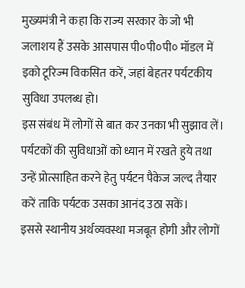मुख्यमंत्री ने कहा कि राज्य सरकार के जो भी जलाशय हैं उसके आसपास पी०पी०पी० मॉडल में इको टूरिज्म विकसित करें, जहां बेहतर पर्यटकीय सुविधा उपलब्ध हो।
इस संबंध में लोगों से बात कर उनका भी सुझाव लें। पर्यटकों की सुविधाओं को ध्यान में रखते हुये तथा उन्हें प्रोत्साहित करने हेतु पर्यटन पैकेज जल्द तैयार करें ताकि पर्यटक उसका आनंद उठा सकें।
इससे स्थानीय अर्थव्यवस्था मजबूत होगी और लोगों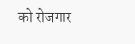को रोजगार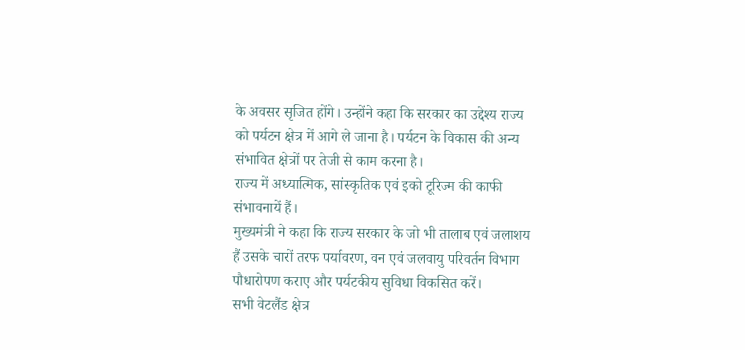के अवसर सृजित होंगे। उन्होंने कहा कि सरकार का उद्देश्य राज्य को पर्यटन क्षेत्र में आगे ले जाना है। पर्यटन के विकास की अन्य संभावित क्षेत्रों पर तेजी से काम करना है।
राज्य में अध्यात्मिक, सांस्कृतिक एवं इको टूरिज्म की काफी संभावनायें हैं।
मुख्यमंत्री ने कहा कि राज्य सरकार के जो भी तालाब एवं जलाशय हैं उसके चारों तरफ पर्यावरण, वन एवं जलवायु परिवर्तन विभाग पौधारोपण कराए और पर्यटकीय सुविधा विकसित करें।
सभी वेटलैंड क्षेत्र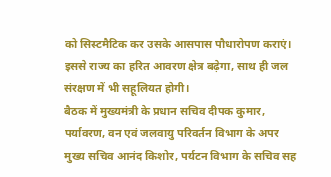को सिस्टमैटिक कर उसके आसपास पौधारोपण कराएं। इससे राज्य का हरित आवरण क्षेत्र बढ़ेगा, साथ ही जल संरक्षण में भी सहूलियत होगी।
बैठक में मुख्यमंत्री के प्रधान सचिव दीपक कुमार, पर्यावरण, वन एवं जलवायु परिवर्तन विभाग के अपर मुख्य सचिव आनंद किशोर, पर्यटन विभाग के सचिव सह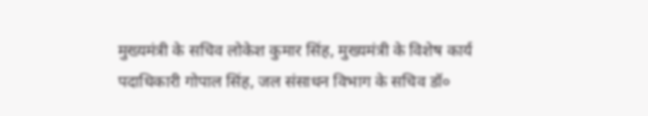मुख्यमंत्री के सचिव लोकेश कुमार सिंह, मुख्यमंत्री के विशेष कार्य पदाधिकारी गोपाल सिंह, जल संसाधन विभाग के सचिव डॉ०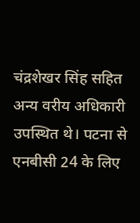चंद्रशेखर सिंह सहित अन्य वरीय अधिकारी उपस्थित थे। पटना से एनबीसी 24 के लिए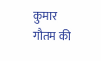कुमार गौतम की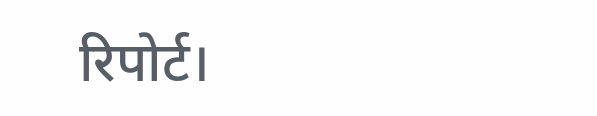रिपोर्ट।